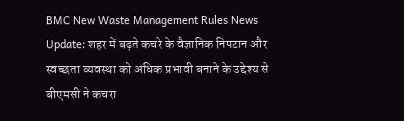BMC New Waste Management Rules News Update: शहर में बढ़ते कचरे के वैज्ञानिक निपटान और स्वच्छता व्यवस्था को अधिक प्रभावी बनाने के उद्देश्य से बीएमसी ने कचरा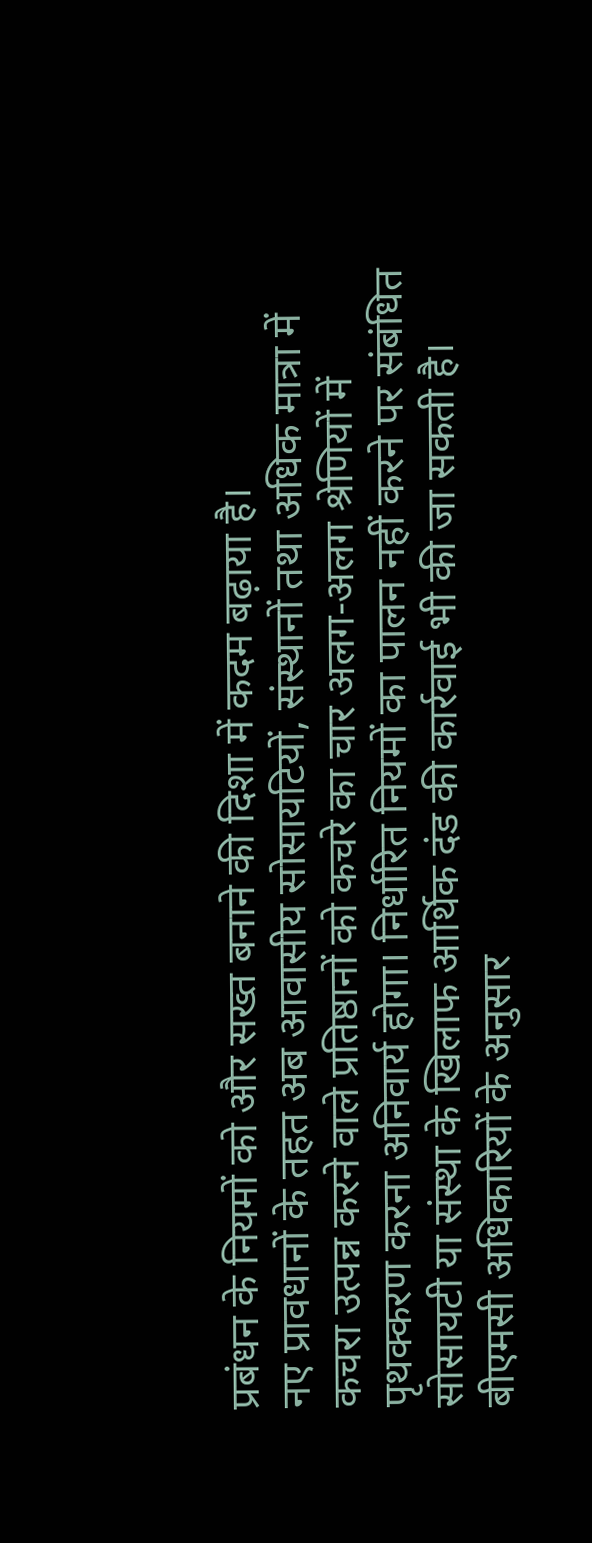प्रबंधन के नियमों को और सख्त बनाने की दिशा में कदम बढ़ाया है।
नए प्रावधानों के तहत अब आवासीय सोसायटियों, संस्थानों तथा अधिक मात्रा में कचरा उत्पन्न करने वाले प्रतिष्ठानों को कचरे का चार अलग-अलग श्रेणियों में पृथक्करण करना अनिवार्य होगा। निर्धारित नियमों का पालन नहीं करने पर संबंधित सोसायटी या संस्था के खिलाफ आर्थिक दंड की कार्रवाई भी की जा सकती है।
बीएमसी अधिकारियों के अनुसार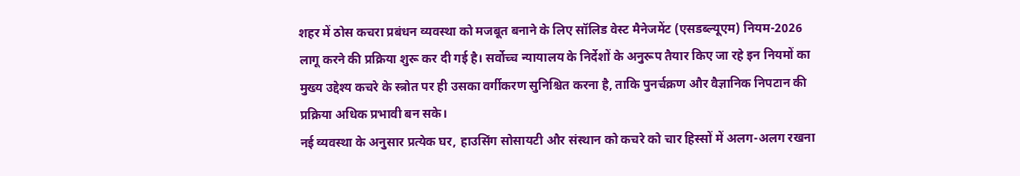शहर में ठोस कचरा प्रबंधन व्यवस्था को मजबूत बनाने के लिए सॉलिड वेस्ट मैनेजमेंट (एसडब्ल्यूएम) नियम-2026 लागू करने की प्रक्रिया शुरू कर दी गई है। सर्वोच्च न्यायालय के निर्देशों के अनुरूप तैयार किए जा रहे इन नियमों का मुख्य उद्देश्य कचरे के स्त्रोत पर ही उसका वर्गीकरण सुनिश्चित करना है, ताकि पुनर्चक्रण और वैज्ञानिक निपटान की प्रक्रिया अधिक प्रभावी बन सके।
नई व्यवस्था के अनुसार प्रत्येक घर, हाउसिंग सोसायटी और संस्थान को कचरे को चार हिस्सों में अलग-अलग रखना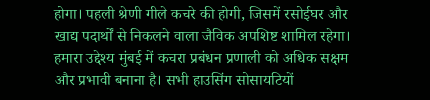होगा। पहली श्रेणी गीले कचरे की होगी, जिसमें रसोईघर और खाद्य पदार्थों से निकलने वाला जैविक अपशिष्ट शामिल रहेगा।
हमारा उद्देश्य मुंबई में कचरा प्रबंधन प्रणाली को अधिक सक्षम और प्रभावी बनाना है। सभी हाउसिंग सोसायटियों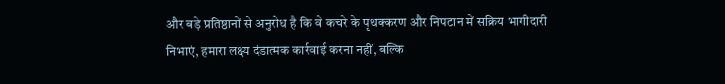और बड़े प्रतिष्ठानों से अनुरोध है कि वे कचरे के पृथक्करण और निपटान में सक्रिय भागीदारी निभाएं, हमारा लक्ष्य दंडात्मक कार्रवाई करना नहीं, बल्कि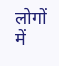लोगों में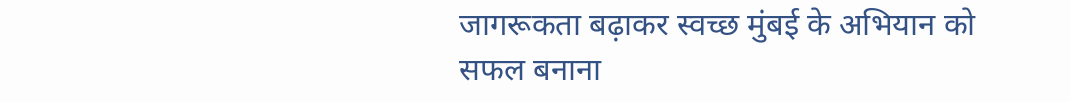जागरूकता बढ़ाकर स्वच्छ मुंबई के अभियान को सफल बनाना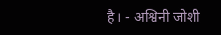है। - अश्विनी जोशी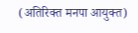(अतिरिक्त मनपा आयुक्त)